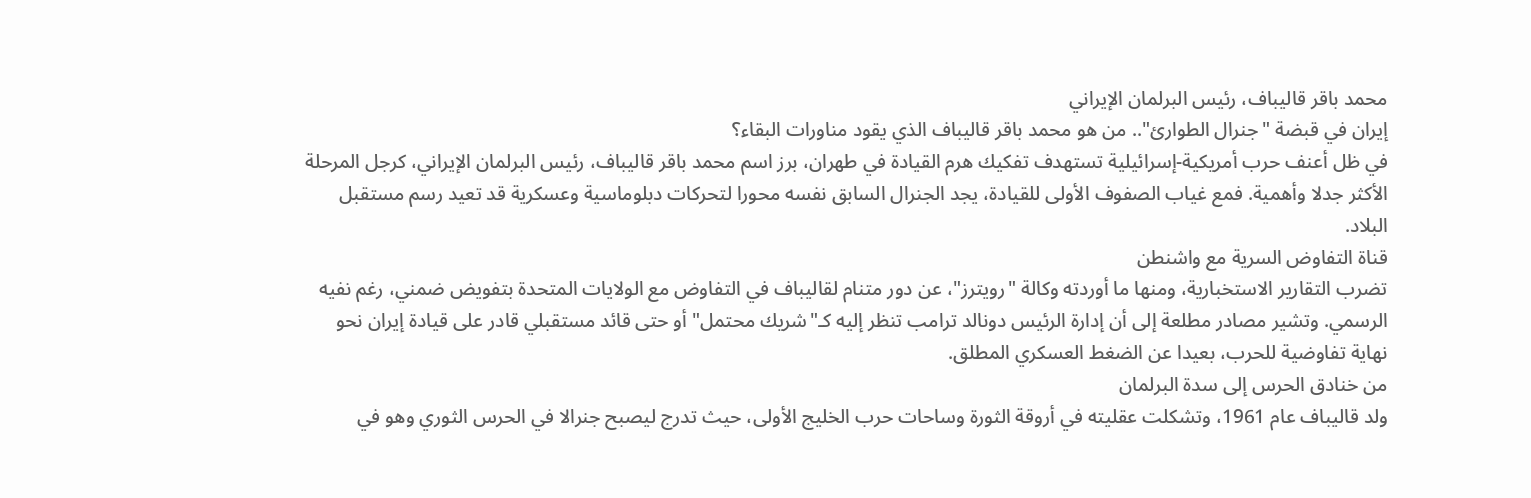محمد باقر قاليباف، رئيس البرلمان الإيراني
إيران في قبضة "جنرال الطوارئ".. من هو محمد باقر قاليباف الذي يقود مناورات البقاء؟
في ظل أعنف حرب أمريكية-إسرائيلية تستهدف تفكيك هرم القيادة في طهران، برز اسم محمد باقر قاليباف، رئيس البرلمان الإيراني، كرجل المرحلة الأكثر جدلا وأهمية. فمع غياب الصفوف الأولى للقيادة، يجد الجنرال السابق نفسه محورا لتحركات دبلوماسية وعسكرية قد تعيد رسم مستقبل البلاد.
قناة التفاوض السرية مع واشنطن
تضرب التقارير الاستخبارية، ومنها ما أوردته وكالة "رويترز"، عن دور متنام لقاليباف في التفاوض مع الولايات المتحدة بتفويض ضمني، رغم نفيه الرسمي. وتشير مصادر مطلعة إلى أن إدارة الرئيس دونالد ترامب تنظر إليه كـ"شريك محتمل" أو حتى قائد مستقبلي قادر على قيادة إيران نحو نهاية تفاوضية للحرب، بعيدا عن الضغط العسكري المطلق.
من خنادق الحرس إلى سدة البرلمان
ولد قاليباف عام 1961، وتشكلت عقليته في أروقة الثورة وساحات حرب الخليج الأولى، حيث تدرج ليصبح جنرالا في الحرس الثوري وهو في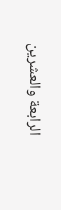الرابعة والعشرين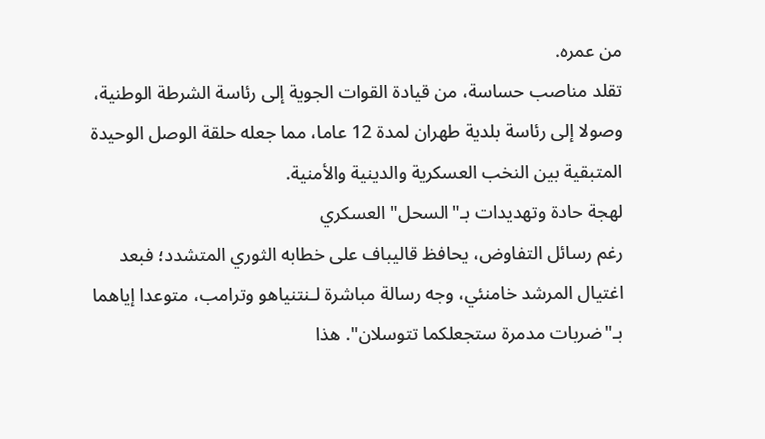من عمره.
تقلد مناصب حساسة، من قيادة القوات الجوية إلى رئاسة الشرطة الوطنية، وصولا إلى رئاسة بلدية طهران لمدة 12 عاما، مما جعله حلقة الوصل الوحيدة المتبقية بين النخب العسكرية والدينية والأمنية.
لهجة حادة وتهديدات بـ"السحل" العسكري
رغم رسائل التفاوض، يحافظ قاليباف على خطابه الثوري المتشدد؛ فبعد اغتيال المرشد خامنئي، وجه رسالة مباشرة لـنتنياهو وترامب، متوعدا إياهما بـ"ضربات مدمرة ستجعلكما تتوسلان". هذا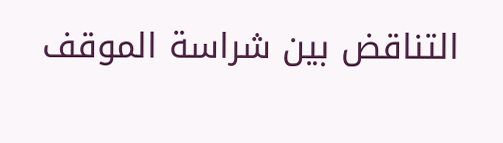التناقض بين شراسة الموقف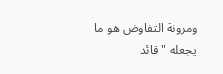ومرونة التفاوض هو ما يجعله "قائد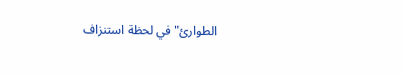الطوارئ" في لحظة استنزاف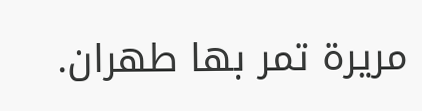مريرة تمر بها طهران.